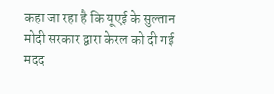कहा जा रहा है कि यूएई के सुल्तान मोदी सरकार द्वारा केरल को दी गई मदद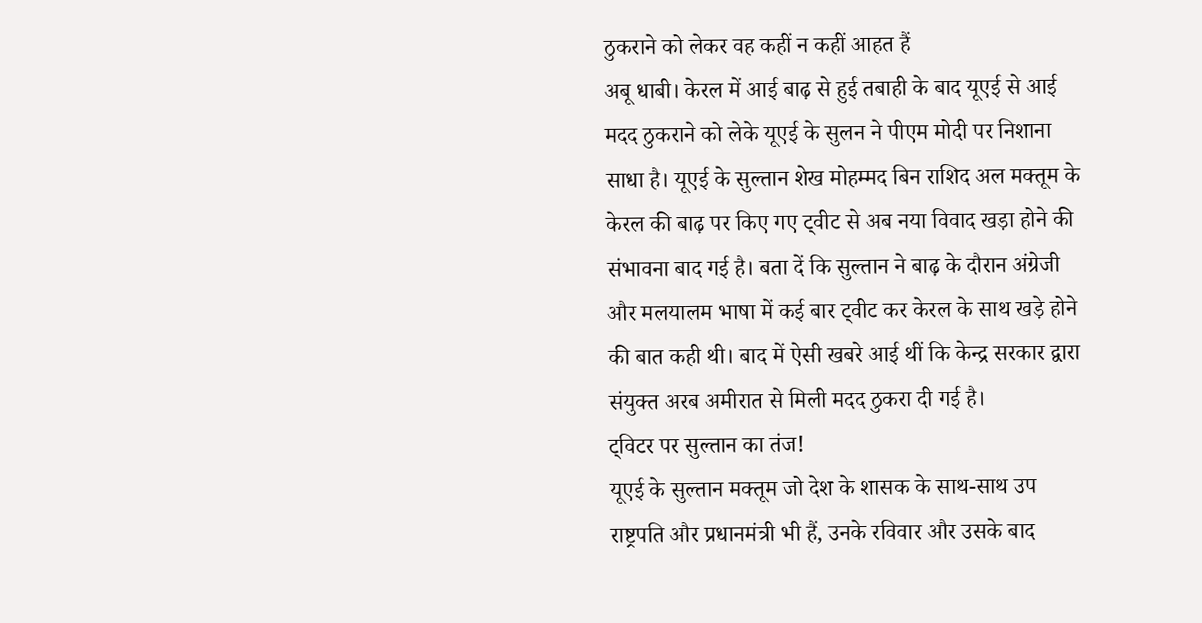ठुकराने को लेकर वह कहीं न कहीं आहत हैं
अबू धाबी। केरल में आई बाढ़ से हुई तबाही के बाद यूएई से आई मदद ठुकराने को लेके यूएई के सुलन ने पीएम मोदी पर निशाना साधा है। यूएई के सुल्तान शेख मोहम्मद बिन राशिद अल मक्तूम के केरल की बाढ़ पर किए गए ट्वीट से अब नया विवाद खड़ा होने की संभावना बाद गई है। बता दें कि सुल्तान ने बाढ़ के दौरान अंग्रेजी और मलयालम भाषा में कई बार ट्वीट कर केरल के साथ खड़े होने की बात कही थी। बाद में ऐसी खबरे आई थीं कि केन्द्र सरकार द्वारा संयुक्त अरब अमीरात से मिली मदद ठुकरा दी गई है।
ट्विटर पर सुल्तान का तंज!
यूएई के सुल्तान मक्तूम जो देश के शासक के साथ-साथ उप राष्ट्रपति और प्रधानमंत्री भी हैं, उनके रविवार और उसके बाद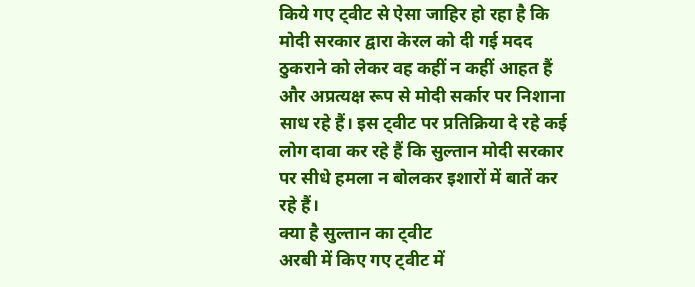किये गए ट्वीट से ऐसा जाहिर हो रहा है कि मोदी सरकार द्वारा केरल को दी गई मदद ठुकराने को लेकर वह कहीं न कहीं आहत हैं और अप्रत्यक्ष रूप से मोदी सर्कार पर निशाना साध रहे हैं। इस ट्वीट पर प्रतिक्रिया दे रहे कई लोग दावा कर रहे हैं कि सुल्तान मोदी सरकार पर सीधे हमला न बोलकर इशारों में बातें कर रहे हैं।
क्या है सुल्तान का ट्वीट
अरबी में किए गए ट्वीट में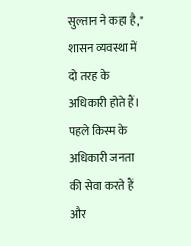सुल्तान ने कहा है," शासन व्यवस्था में दो तरह के अधिकारी होते हैं। पहले किस्म के अधिकारी जनता की सेवा करते हैं और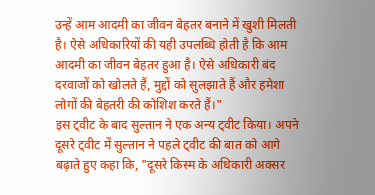उन्हें आम आदमी का जीवन बेहतर बनाने में खुशी मिलती है। ऐसे अधिकारियों की यही उपलब्धि होती है कि आम आदमी का जीवन बेहतर हुआ है। ऐसे अधिकारी बंद दरवाजों को खोलते हैं, मुद्दों को सुलझाते हैं और हमेशा लोगों की बेहतरी की कोशिश करते हैं।"
इस ट्वीट के बाद सुल्तान ने एक अन्य ट्वीट किया। अपने दूसरे ट्वीट में सुल्तान ने पहले ट्वीट की बात को आगे बढ़ाते हुए कहा कि, "दूसरे किस्म के अधिकारी अक्सर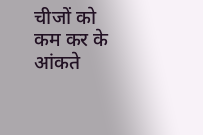चीजों को कम कर के आंकते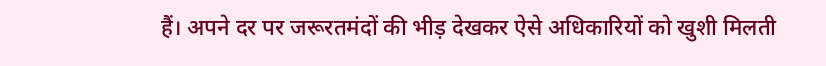हैं। अपने दर पर जरूरतमंदों की भीड़ देखकर ऐसे अधिकारियों को खुशी मिलती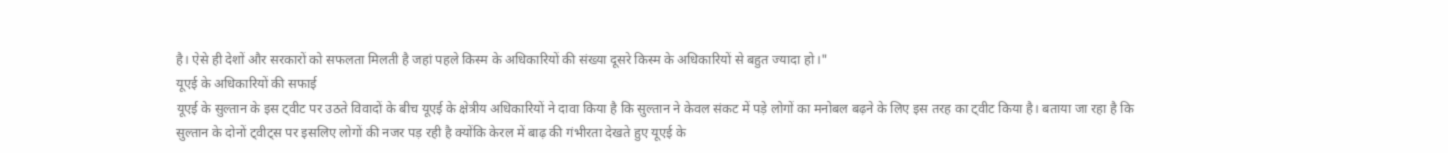है। ऐसे ही देशों और सरकारों को सफलता मिलती है जहां पहले किस्म के अधिकारियों की संख्या दूसरे किस्म के अधिकारियों से बहुत ज्यादा हो।"
यूएई के अधिकारियों की सफाई
यूएई के सुल्तान के इस ट्वीट पर उठते विवादों के बीच यूएई के क्षेत्रीय अधिकारियों ने दावा किया है कि सुल्तान ने केवल संकट में पड़े लोगों का मनोबल बढ़ने के लिए इस तरह का ट्वीट किया है। बताया जा रहा है कि सुल्तान के दोनों ट्वीट्स पर इसलिए लोगों की नजर पड़ रही है क्योंकि केरल में बाढ़ की गंभीरता देखते हुए यूएई के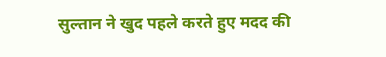सुल्तान ने खुद पहले करते हुए मदद की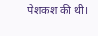पेशकश की थी।